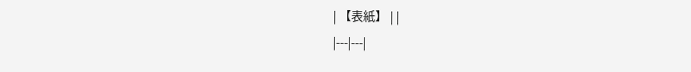| 【表紙】 | |
|---|---|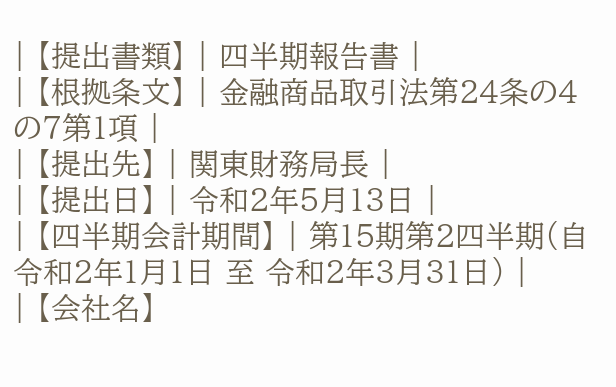| 【提出書類】 | 四半期報告書 |
| 【根拠条文】 | 金融商品取引法第24条の4の7第1項 |
| 【提出先】 | 関東財務局長 |
| 【提出日】 | 令和2年5月13日 |
| 【四半期会計期間】 | 第15期第2四半期(自 令和2年1月1日 至 令和2年3月31日) |
| 【会社名】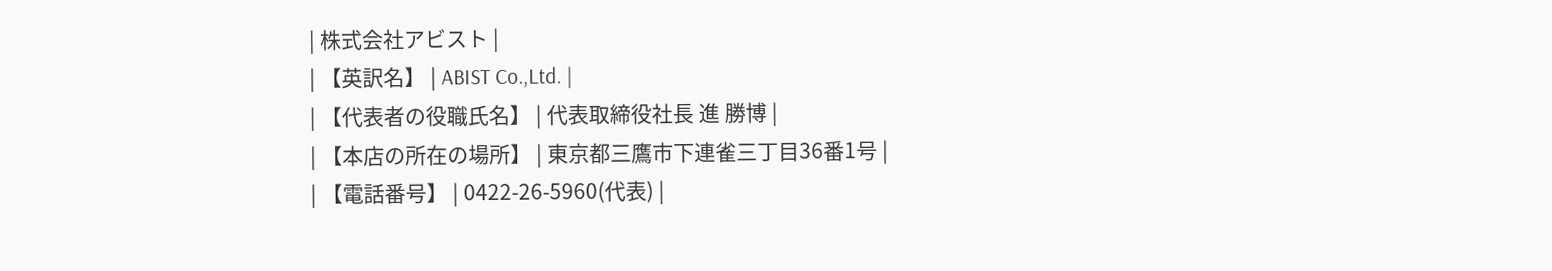| 株式会社アビスト |
| 【英訳名】 | ABIST Co.,Ltd. |
| 【代表者の役職氏名】 | 代表取締役社長 進 勝博 |
| 【本店の所在の場所】 | 東京都三鷹市下連雀三丁目36番1号 |
| 【電話番号】 | 0422-26-5960(代表) |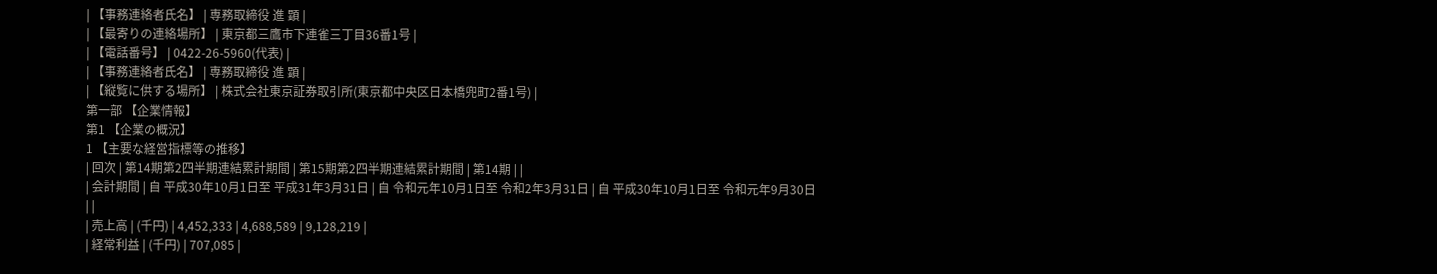| 【事務連絡者氏名】 | 専務取締役 進 顕 |
| 【最寄りの連絡場所】 | 東京都三鷹市下連雀三丁目36番1号 |
| 【電話番号】 | 0422-26-5960(代表) |
| 【事務連絡者氏名】 | 専務取締役 進 顕 |
| 【縦覧に供する場所】 | 株式会社東京証券取引所(東京都中央区日本橋兜町2番1号) |
第一部 【企業情報】
第1 【企業の概況】
1 【主要な経営指標等の推移】
| 回次 | 第14期第2四半期連結累計期間 | 第15期第2四半期連結累計期間 | 第14期 | |
| 会計期間 | 自 平成30年10月1日至 平成31年3月31日 | 自 令和元年10月1日至 令和2年3月31日 | 自 平成30年10月1日至 令和元年9月30日 | |
| 売上高 | (千円) | 4,452,333 | 4,688,589 | 9,128,219 |
| 経常利益 | (千円) | 707,085 |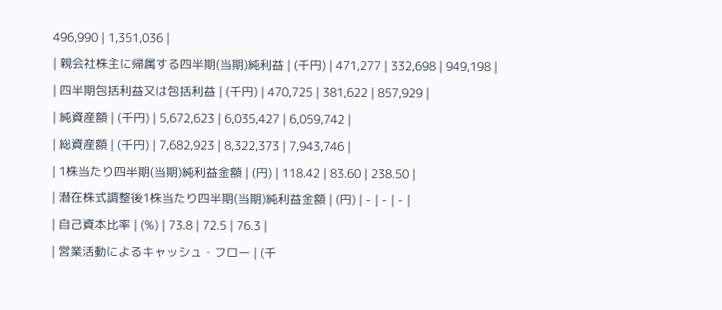496,990 | 1,351,036 |
| 親会社株主に帰属する四半期(当期)純利益 | (千円) | 471,277 | 332,698 | 949,198 |
| 四半期包括利益又は包括利益 | (千円) | 470,725 | 381,622 | 857,929 |
| 純資産額 | (千円) | 5,672,623 | 6,035,427 | 6,059,742 |
| 総資産額 | (千円) | 7,682,923 | 8,322,373 | 7,943,746 |
| 1株当たり四半期(当期)純利益金額 | (円) | 118.42 | 83.60 | 238.50 |
| 潜在株式調整後1株当たり四半期(当期)純利益金額 | (円) | - | - | - |
| 自己資本比率 | (%) | 73.8 | 72.5 | 76.3 |
| 営業活動によるキャッシュ・フロー | (千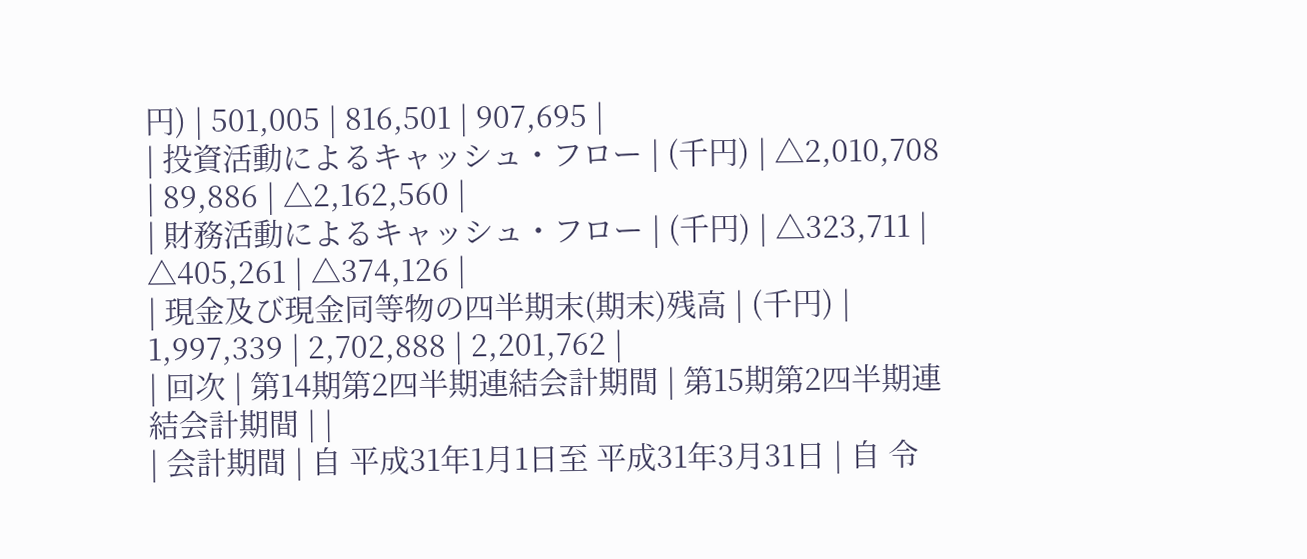円) | 501,005 | 816,501 | 907,695 |
| 投資活動によるキャッシュ・フロー | (千円) | △2,010,708 | 89,886 | △2,162,560 |
| 財務活動によるキャッシュ・フロー | (千円) | △323,711 | △405,261 | △374,126 |
| 現金及び現金同等物の四半期末(期末)残高 | (千円) | 1,997,339 | 2,702,888 | 2,201,762 |
| 回次 | 第14期第2四半期連結会計期間 | 第15期第2四半期連結会計期間 | |
| 会計期間 | 自 平成31年1月1日至 平成31年3月31日 | 自 令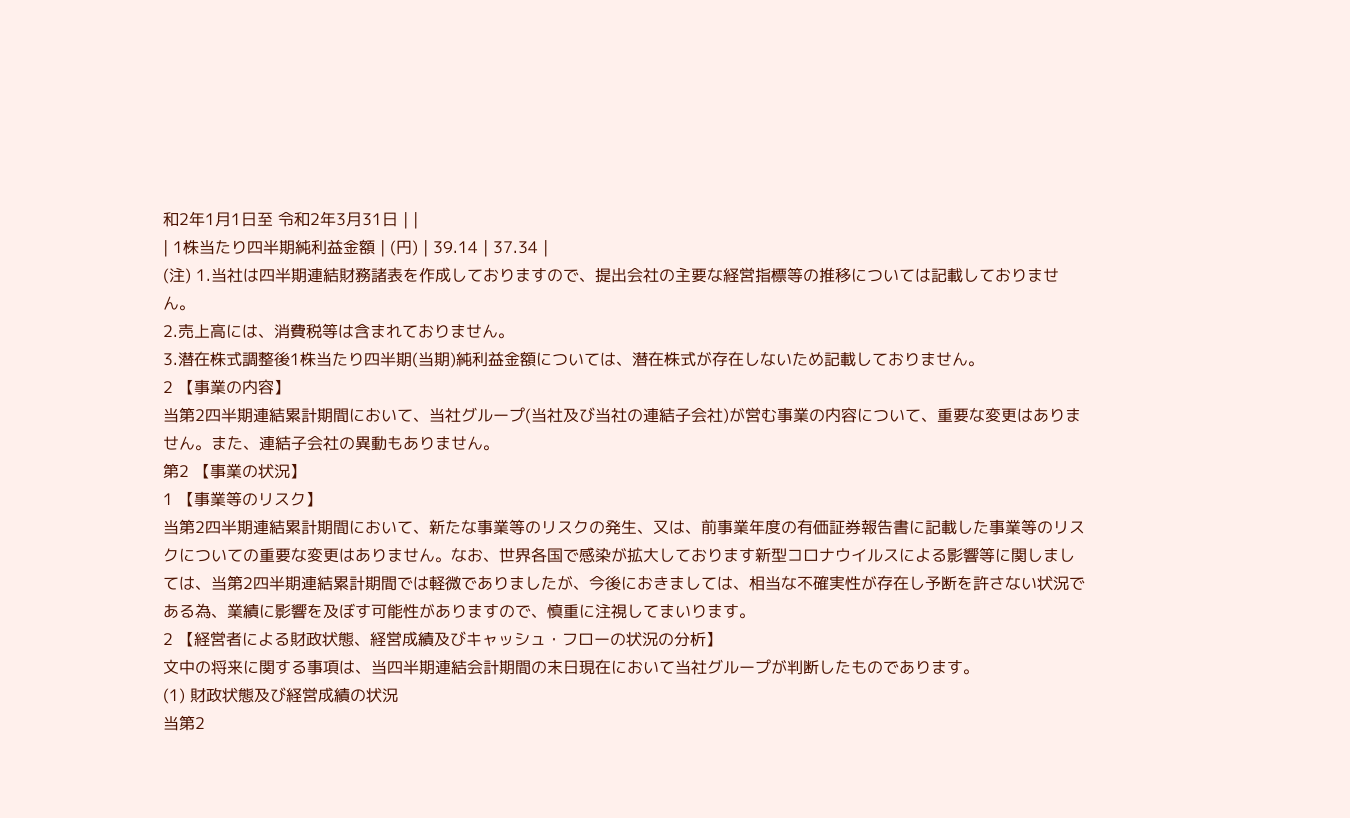和2年1月1日至 令和2年3月31日 | |
| 1株当たり四半期純利益金額 | (円) | 39.14 | 37.34 |
(注) 1.当社は四半期連結財務諸表を作成しておりますので、提出会社の主要な経営指標等の推移については記載しておりません。
2.売上高には、消費税等は含まれておりません。
3.潜在株式調整後1株当たり四半期(当期)純利益金額については、潜在株式が存在しないため記載しておりません。
2 【事業の内容】
当第2四半期連結累計期間において、当社グループ(当社及び当社の連結子会社)が営む事業の内容について、重要な変更はありません。また、連結子会社の異動もありません。
第2 【事業の状況】
1 【事業等のリスク】
当第2四半期連結累計期間において、新たな事業等のリスクの発生、又は、前事業年度の有価証券報告書に記載した事業等のリスクについての重要な変更はありません。なお、世界各国で感染が拡大しております新型コロナウイルスによる影響等に関しましては、当第2四半期連結累計期間では軽微でありましたが、今後におきましては、相当な不確実性が存在し予断を許さない状況である為、業績に影響を及ぼす可能性がありますので、慎重に注視してまいります。
2 【経営者による財政状態、経営成績及びキャッシュ・フローの状況の分析】
文中の将来に関する事項は、当四半期連結会計期間の末日現在において当社グループが判断したものであります。
(1) 財政状態及び経営成績の状況
当第2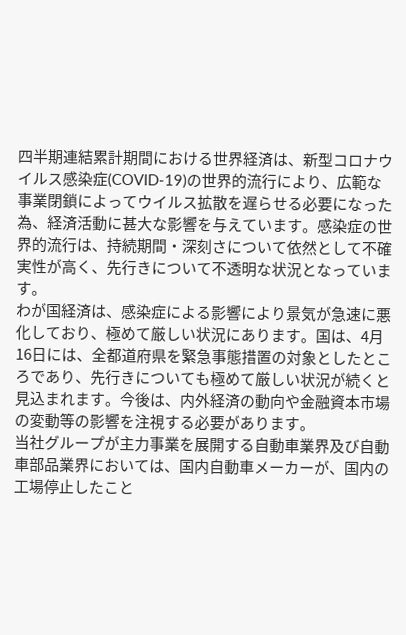四半期連結累計期間における世界経済は、新型コロナウイルス感染症(COVID-19)の世界的流行により、広範な事業閉鎖によってウイルス拡散を遅らせる必要になった為、経済活動に甚大な影響を与えています。感染症の世界的流行は、持続期間・深刻さについて依然として不確実性が高く、先行きについて不透明な状況となっています。
わが国経済は、感染症による影響により景気が急速に悪化しており、極めて厳しい状況にあります。国は、4月16日には、全都道府県を緊急事態措置の対象としたところであり、先行きについても極めて厳しい状況が続くと見込まれます。今後は、内外経済の動向や金融資本市場の変動等の影響を注視する必要があります。
当社グループが主力事業を展開する自動車業界及び自動車部品業界においては、国内自動車メーカーが、国内の工場停止したこと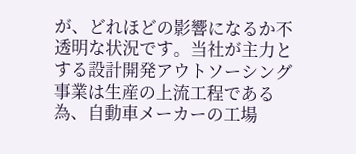が、どれほどの影響になるか不透明な状況です。当社が主力とする設計開発アウトソーシング事業は生産の上流工程である為、自動車メーカーの工場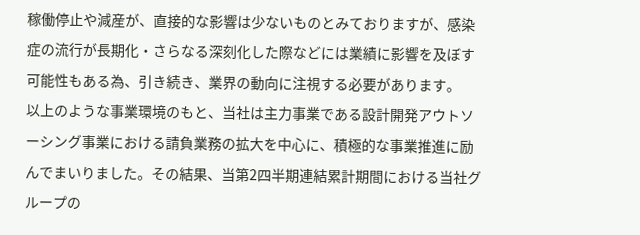稼働停止や減産が、直接的な影響は少ないものとみておりますが、感染症の流行が長期化・さらなる深刻化した際などには業績に影響を及ぼす可能性もある為、引き続き、業界の動向に注視する必要があります。
以上のような事業環境のもと、当社は主力事業である設計開発アウトソーシング事業における請負業務の拡大を中心に、積極的な事業推進に励んでまいりました。その結果、当第2四半期連結累計期間における当社グループの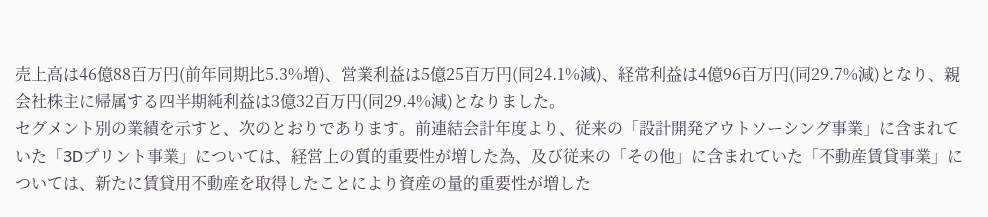売上高は46億88百万円(前年同期比5.3%増)、営業利益は5億25百万円(同24.1%減)、経常利益は4億96百万円(同29.7%減)となり、親会社株主に帰属する四半期純利益は3億32百万円(同29.4%減)となりました。
セグメント別の業績を示すと、次のとおりであります。前連結会計年度より、従来の「設計開発アウトソーシング事業」に含まれていた「3Dプリント事業」については、経営上の質的重要性が増した為、及び従来の「その他」に含まれていた「不動産賃貸事業」については、新たに賃貸用不動産を取得したことにより資産の量的重要性が増した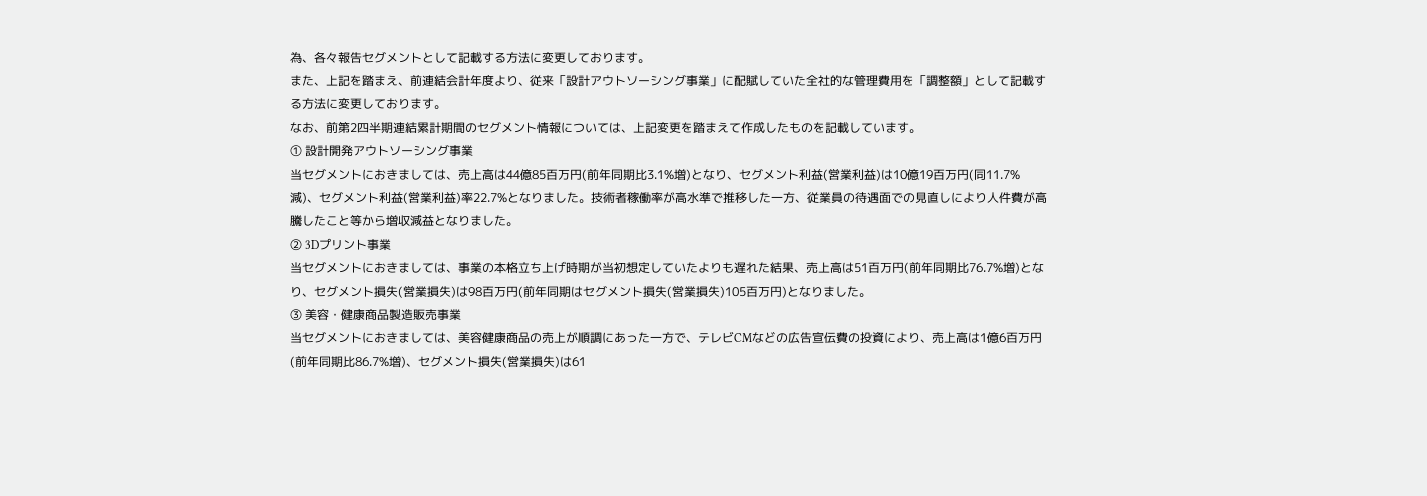為、各々報告セグメントとして記載する方法に変更しております。
また、上記を踏まえ、前連結会計年度より、従来「設計アウトソーシング事業」に配賦していた全社的な管理費用を「調整額」として記載する方法に変更しております。
なお、前第2四半期連結累計期間のセグメント情報については、上記変更を踏まえて作成したものを記載しています。
① 設計開発アウトソーシング事業
当セグメントにおきましては、売上高は44億85百万円(前年同期比3.1%増)となり、セグメント利益(営業利益)は10億19百万円(同11.7%減)、セグメント利益(営業利益)率22.7%となりました。技術者稼働率が高水準で推移した一方、従業員の待遇面での見直しにより人件費が高騰したこと等から増収減益となりました。
② 3Dプリント事業
当セグメントにおきましては、事業の本格立ち上げ時期が当初想定していたよりも遅れた結果、売上高は51百万円(前年同期比76.7%増)となり、セグメント損失(営業損失)は98百万円(前年同期はセグメント損失(営業損失)105百万円)となりました。
③ 美容・健康商品製造販売事業
当セグメントにおきましては、美容健康商品の売上が順調にあった一方で、テレビCMなどの広告宣伝費の投資により、売上高は1億6百万円(前年同期比86.7%増)、セグメント損失(営業損失)は61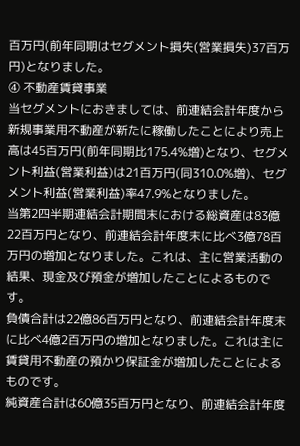百万円(前年同期はセグメント損失(営業損失)37百万円)となりました。
④ 不動産賃貸事業
当セグメントにおきましては、前連結会計年度から新規事業用不動産が新たに稼働したことにより売上高は45百万円(前年同期比175.4%増)となり、セグメント利益(営業利益)は21百万円(同310.0%増)、セグメント利益(営業利益)率47.9%となりました。
当第2四半期連結会計期間末における総資産は83億22百万円となり、前連結会計年度末に比べ3億78百万円の増加となりました。これは、主に営業活動の結果、現金及び預金が増加したことによるものです。
負債合計は22億86百万円となり、前連結会計年度末に比べ4億2百万円の増加となりました。これは主に賃貸用不動産の預かり保証金が増加したことによるものです。
純資産合計は60億35百万円となり、前連結会計年度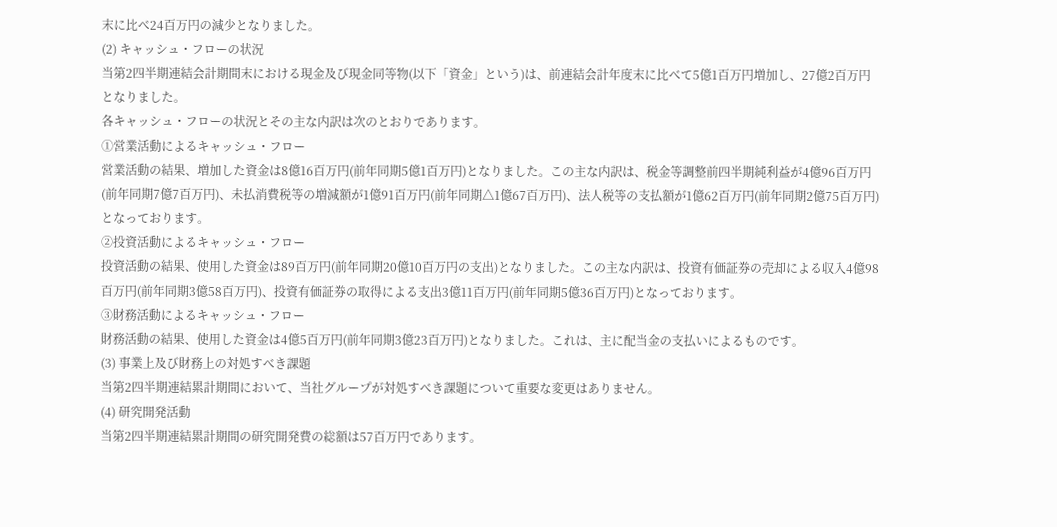末に比べ24百万円の減少となりました。
(2) キャッシュ・フローの状況
当第2四半期連結会計期間末における現金及び現金同等物(以下「資金」という)は、前連結会計年度末に比べて5億1百万円増加し、27億2百万円となりました。
各キャッシュ・フローの状況とその主な内訳は次のとおりであります。
①営業活動によるキャッシュ・フロー
営業活動の結果、増加した資金は8億16百万円(前年同期5億1百万円)となりました。この主な内訳は、税金等調整前四半期純利益が4億96百万円(前年同期7億7百万円)、未払消費税等の増減額が1億91百万円(前年同期△1億67百万円)、法人税等の支払額が1億62百万円(前年同期2億75百万円)となっております。
②投資活動によるキャッシュ・フロー
投資活動の結果、使用した資金は89百万円(前年同期20億10百万円の支出)となりました。この主な内訳は、投資有価証券の売却による収入4億98百万円(前年同期3億58百万円)、投資有価証券の取得による支出3億11百万円(前年同期5億36百万円)となっております。
③財務活動によるキャッシュ・フロー
財務活動の結果、使用した資金は4億5百万円(前年同期3億23百万円)となりました。これは、主に配当金の支払いによるものです。
(3) 事業上及び財務上の対処すべき課題
当第2四半期連結累計期間において、当社グループが対処すべき課題について重要な変更はありません。
(4) 研究開発活動
当第2四半期連結累計期間の研究開発費の総額は57百万円であります。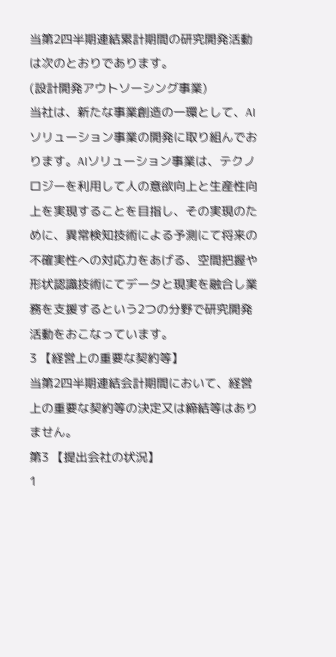当第2四半期連結累計期間の研究開発活動は次のとおりであります。
(設計開発アウトソーシング事業)
当社は、新たな事業創造の一環として、AIソリューション事業の開発に取り組んでおります。AIソリューション事業は、テクノロジーを利用して人の意欲向上と生産性向上を実現することを目指し、その実現のために、異常検知技術による予測にて将来の不確実性への対応力をあげる、空間把握や形状認識技術にてデータと現実を融合し業務を支援するという2つの分野で研究開発活動をおこなっています。
3 【経営上の重要な契約等】
当第2四半期連結会計期間において、経営上の重要な契約等の決定又は締結等はありません。
第3 【提出会社の状況】
1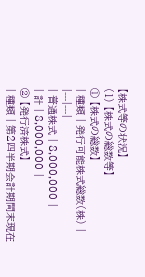【株式等の状況】
(1) 【株式の総数等】
① 【株式の総数】
| 種類 | 発行可能株式総数(株) |
|---|---|
| 普通株式 | 8,000,000 |
| 計 | 8,000,000 |
② 【発行済株式】
| 種類 | 第2四半期会計期間末現在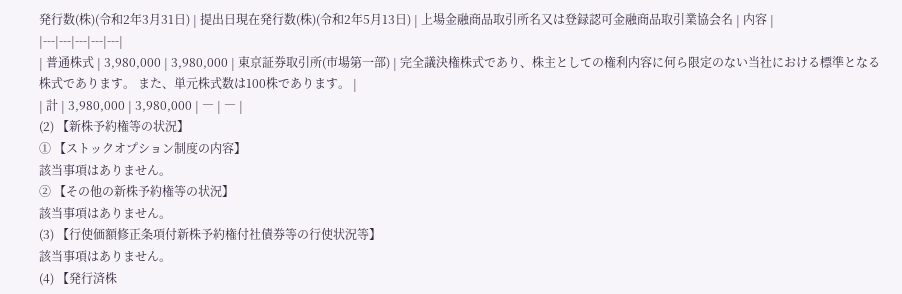発行数(株)(令和2年3月31日) | 提出日現在発行数(株)(令和2年5月13日) | 上場金融商品取引所名又は登録認可金融商品取引業協会名 | 内容 |
|---|---|---|---|---|
| 普通株式 | 3,980,000 | 3,980,000 | 東京証券取引所(市場第一部) | 完全議決権株式であり、株主としての権利内容に何ら限定のない当社における標準となる株式であります。 また、単元株式数は100株であります。 |
| 計 | 3,980,000 | 3,980,000 | ― | ― |
(2) 【新株予約権等の状況】
① 【ストックオプション制度の内容】
該当事項はありません。
② 【その他の新株予約権等の状況】
該当事項はありません。
(3) 【行使価額修正条項付新株予約権付社債券等の行使状況等】
該当事項はありません。
(4) 【発行済株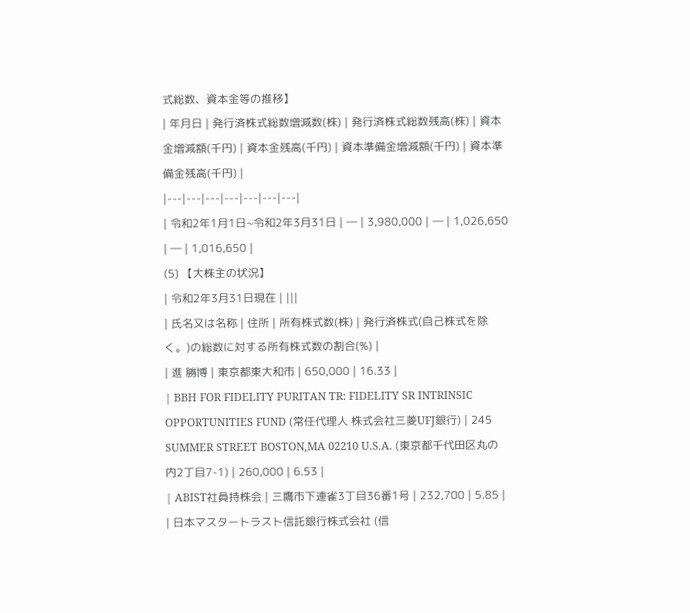式総数、資本金等の推移】
| 年月日 | 発行済株式総数増減数(株) | 発行済株式総数残高(株) | 資本金増減額(千円) | 資本金残高(千円) | 資本準備金増減額(千円) | 資本準備金残高(千円) |
|---|---|---|---|---|---|---|
| 令和2年1月1日~令和2年3月31日 | ― | 3,980,000 | ― | 1,026,650 | ― | 1,016,650 |
(5) 【大株主の状況】
| 令和2年3月31日現在 | |||
| 氏名又は名称 | 住所 | 所有株式数(株) | 発行済株式(自己株式を除く。)の総数に対する所有株式数の割合(%) |
| 進 勝博 | 東京都東大和市 | 650,000 | 16.33 |
| BBH FOR FIDELITY PURITAN TR: FIDELITY SR INTRINSIC OPPORTUNITIES FUND (常任代理人 株式会社三菱UFJ銀行) | 245 SUMMER STREET BOSTON,MA 02210 U.S.A. (東京都千代田区丸の内2丁目7-1) | 260,000 | 6.53 |
| ABIST社員持株会 | 三鷹市下連雀3丁目36番1号 | 232,700 | 5.85 |
| 日本マスタートラスト信託銀行株式会社 (信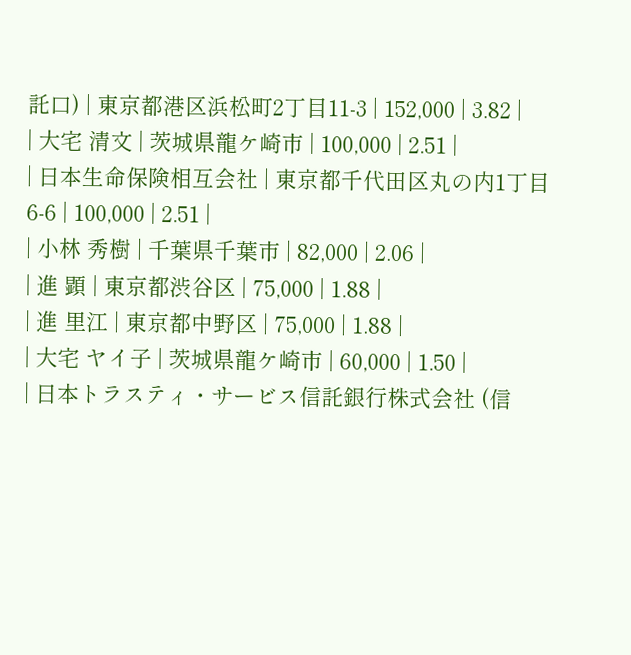託口) | 東京都港区浜松町2丁目11-3 | 152,000 | 3.82 |
| 大宅 清文 | 茨城県龍ケ崎市 | 100,000 | 2.51 |
| 日本生命保険相互会社 | 東京都千代田区丸の内1丁目6-6 | 100,000 | 2.51 |
| 小林 秀樹 | 千葉県千葉市 | 82,000 | 2.06 |
| 進 顕 | 東京都渋谷区 | 75,000 | 1.88 |
| 進 里江 | 東京都中野区 | 75,000 | 1.88 |
| 大宅 ヤイ子 | 茨城県龍ケ崎市 | 60,000 | 1.50 |
| 日本トラスティ・サービス信託銀行株式会社 (信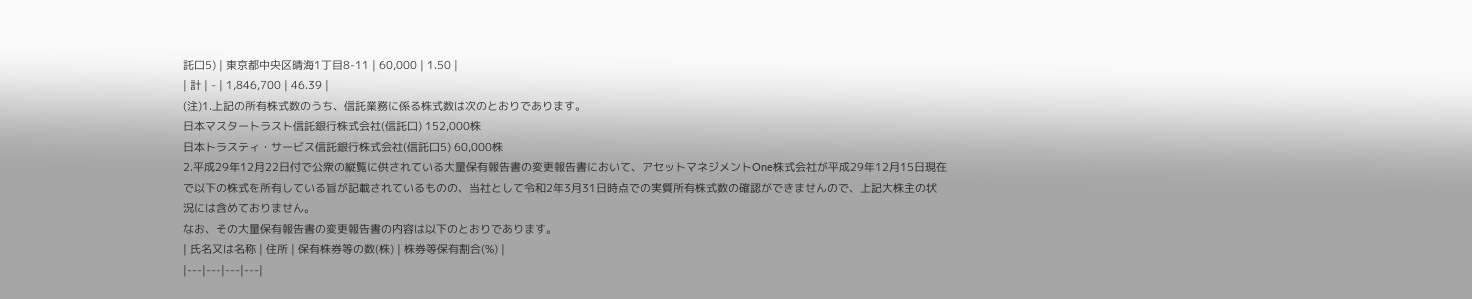託口5) | 東京都中央区晴海1丁目8-11 | 60,000 | 1.50 |
| 計 | - | 1,846,700 | 46.39 |
(注)1.上記の所有株式数のうち、信託業務に係る株式数は次のとおりであります。
日本マスタートラスト信託銀行株式会社(信託口) 152,000株
日本トラスティ・サービス信託銀行株式会社(信託口5) 60,000株
2.平成29年12月22日付で公衆の縦覧に供されている大量保有報告書の変更報告書において、アセットマネジメントOne株式会社が平成29年12月15日現在で以下の株式を所有している旨が記載されているものの、当社として令和2年3月31日時点での実質所有株式数の確認ができませんので、上記大株主の状況には含めておりません。
なお、その大量保有報告書の変更報告書の内容は以下のとおりであります。
| 氏名又は名称 | 住所 | 保有株券等の数(株) | 株券等保有割合(%) |
|---|---|---|---|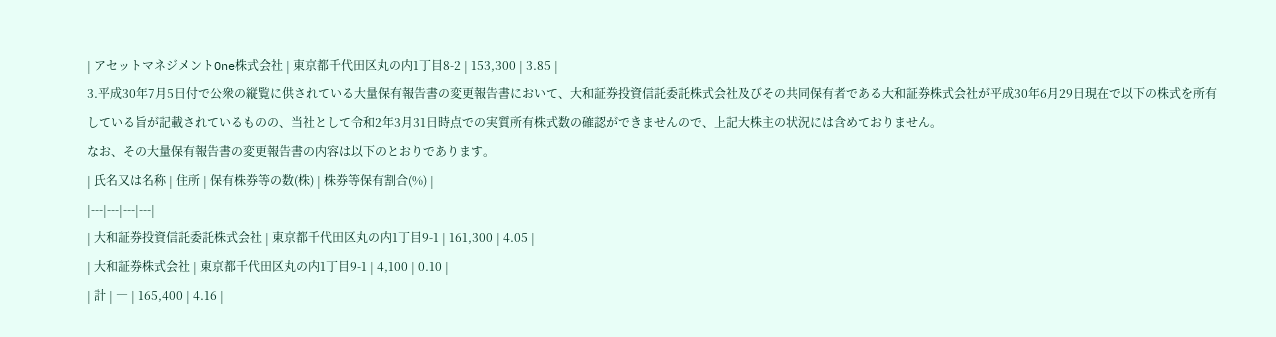| アセットマネジメントOne株式会社 | 東京都千代田区丸の内1丁目8-2 | 153,300 | 3.85 |
3.平成30年7月5日付で公衆の縦覧に供されている大量保有報告書の変更報告書において、大和証券投資信託委託株式会社及びその共同保有者である大和証券株式会社が平成30年6月29日現在で以下の株式を所有している旨が記載されているものの、当社として令和2年3月31日時点での実質所有株式数の確認ができませんので、上記大株主の状況には含めておりません。
なお、その大量保有報告書の変更報告書の内容は以下のとおりであります。
| 氏名又は名称 | 住所 | 保有株券等の数(株) | 株券等保有割合(%) |
|---|---|---|---|
| 大和証券投資信託委託株式会社 | 東京都千代田区丸の内1丁目9-1 | 161,300 | 4.05 |
| 大和証券株式会社 | 東京都千代田区丸の内1丁目9-1 | 4,100 | 0.10 |
| 計 | ― | 165,400 | 4.16 |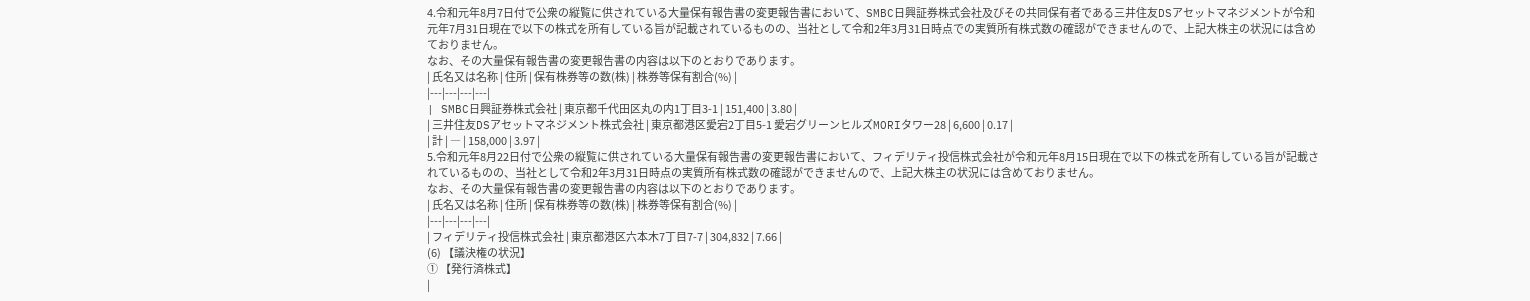4.令和元年8月7日付で公衆の縦覧に供されている大量保有報告書の変更報告書において、SMBC日興証券株式会社及びその共同保有者である三井住友DSアセットマネジメントが令和元年7月31日現在で以下の株式を所有している旨が記載されているものの、当社として令和2年3月31日時点での実質所有株式数の確認ができませんので、上記大株主の状況には含めておりません。
なお、その大量保有報告書の変更報告書の内容は以下のとおりであります。
| 氏名又は名称 | 住所 | 保有株券等の数(株) | 株券等保有割合(%) |
|---|---|---|---|
| SMBC日興証券株式会社 | 東京都千代田区丸の内1丁目3-1 | 151,400 | 3.80 |
| 三井住友DSアセットマネジメント株式会社 | 東京都港区愛宕2丁目5-1 愛宕グリーンヒルズMORIタワー28 | 6,600 | 0.17 |
| 計 | ― | 158,000 | 3.97 |
5.令和元年8月22日付で公衆の縦覧に供されている大量保有報告書の変更報告書において、フィデリティ投信株式会社が令和元年8月15日現在で以下の株式を所有している旨が記載されているものの、当社として令和2年3月31日時点の実質所有株式数の確認ができませんので、上記大株主の状況には含めておりません。
なお、その大量保有報告書の変更報告書の内容は以下のとおりであります。
| 氏名又は名称 | 住所 | 保有株券等の数(株) | 株券等保有割合(%) |
|---|---|---|---|
| フィデリティ投信株式会社 | 東京都港区六本木7丁目7-7 | 304,832 | 7.66 |
(6) 【議決権の状況】
① 【発行済株式】
|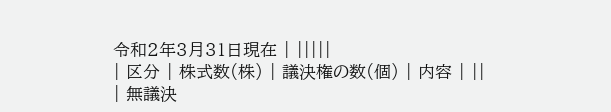令和2年3月31日現在 | |||||
| 区分 | 株式数(株) | 議決権の数(個) | 内容 | ||
| 無議決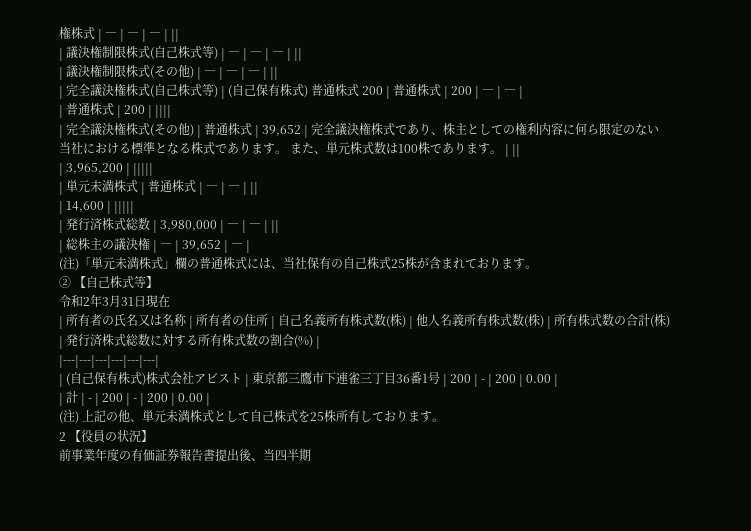権株式 | ― | ― | ― | ||
| 議決権制限株式(自己株式等) | ― | ― | ― | ||
| 議決権制限株式(その他) | ― | ― | ― | ||
| 完全議決権株式(自己株式等) | (自己保有株式) 普通株式 200 | 普通株式 | 200 | ― | ― |
| 普通株式 | 200 | ||||
| 完全議決権株式(その他) | 普通株式 | 39,652 | 完全議決権株式であり、株主としての権利内容に何ら限定のない当社における標準となる株式であります。 また、単元株式数は100株であります。 | ||
| 3,965,200 | |||||
| 単元未満株式 | 普通株式 | ― | ― | ||
| 14,600 | |||||
| 発行済株式総数 | 3,980,000 | ― | ― | ||
| 総株主の議決権 | ― | 39,652 | ― |
(注)「単元未満株式」欄の普通株式には、当社保有の自己株式25株が含まれております。
② 【自己株式等】
令和2年3月31日現在
| 所有者の氏名又は名称 | 所有者の住所 | 自己名義所有株式数(株) | 他人名義所有株式数(株) | 所有株式数の合計(株) | 発行済株式総数に対する所有株式数の割合(%) |
|---|---|---|---|---|---|
| (自己保有株式)株式会社アビスト | 東京都三鷹市下連雀三丁目36番1号 | 200 | - | 200 | 0.00 |
| 計 | - | 200 | - | 200 | 0.00 |
(注) 上記の他、単元未満株式として自己株式を25株所有しております。
2 【役員の状況】
前事業年度の有価証券報告書提出後、当四半期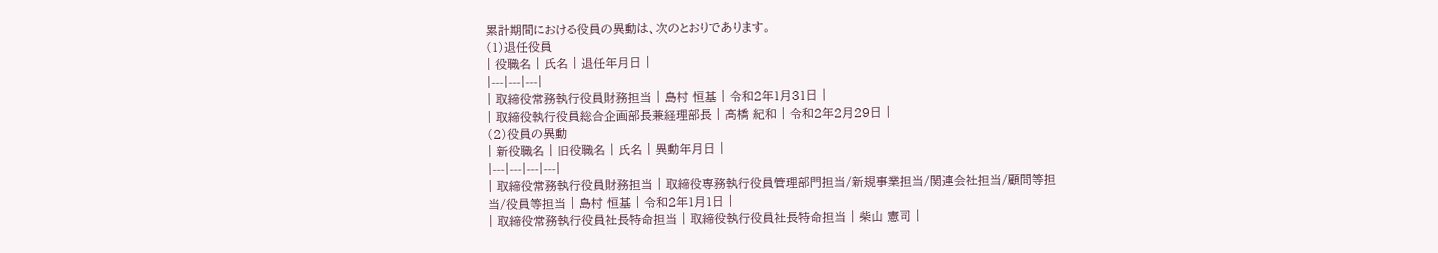累計期間における役員の異動は、次のとおりであります。
(1)退任役員
| 役職名 | 氏名 | 退任年月日 |
|---|---|---|
| 取締役常務執行役員財務担当 | 島村 恒基 | 令和2年1月31日 |
| 取締役執行役員総合企画部長兼経理部長 | 髙橋 紀和 | 令和2年2月29日 |
(2)役員の異動
| 新役職名 | 旧役職名 | 氏名 | 異動年月日 |
|---|---|---|---|
| 取締役常務執行役員財務担当 | 取締役専務執行役員管理部門担当/新規事業担当/関連会社担当/顧問等担当/役員等担当 | 島村 恒基 | 令和2年1月1日 |
| 取締役常務執行役員社長特命担当 | 取締役執行役員社長特命担当 | 柴山 憲司 |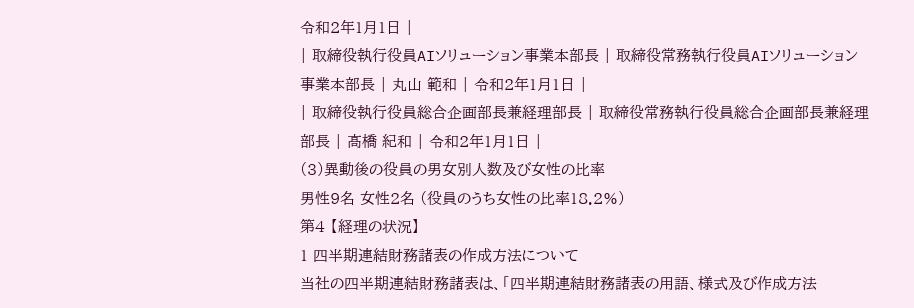令和2年1月1日 |
| 取締役執行役員AIソリューション事業本部長 | 取締役常務執行役員AIソリューション事業本部長 | 丸山 範和 | 令和2年1月1日 |
| 取締役執行役員総合企画部長兼経理部長 | 取締役常務執行役員総合企画部長兼経理部長 | 髙橋 紀和 | 令和2年1月1日 |
(3)異動後の役員の男女別人数及び女性の比率
男性9名 女性2名 (役員のうち女性の比率18.2%)
第4 【経理の状況】
1 四半期連結財務諸表の作成方法について
当社の四半期連結財務諸表は、「四半期連結財務諸表の用語、様式及び作成方法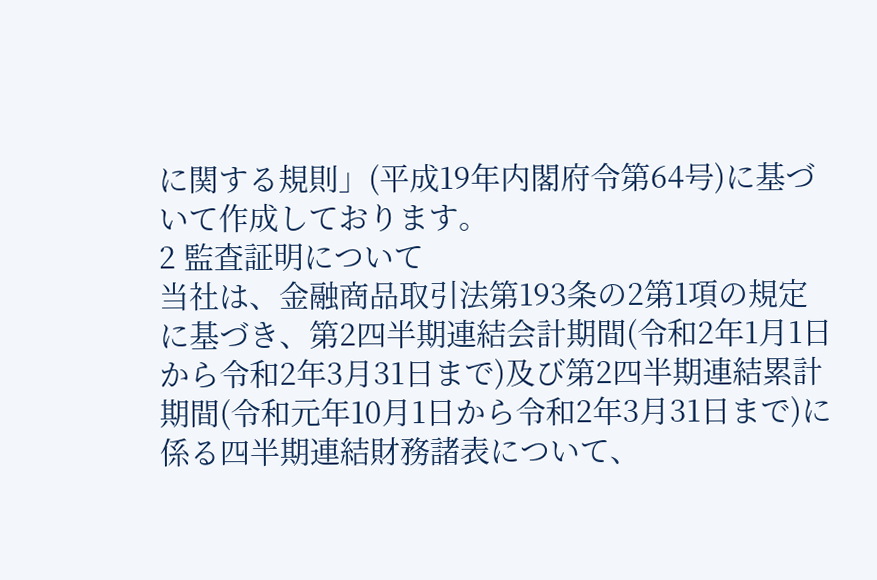に関する規則」(平成19年内閣府令第64号)に基づいて作成しております。
2 監査証明について
当社は、金融商品取引法第193条の2第1項の規定に基づき、第2四半期連結会計期間(令和2年1月1日から令和2年3月31日まで)及び第2四半期連結累計期間(令和元年10月1日から令和2年3月31日まで)に係る四半期連結財務諸表について、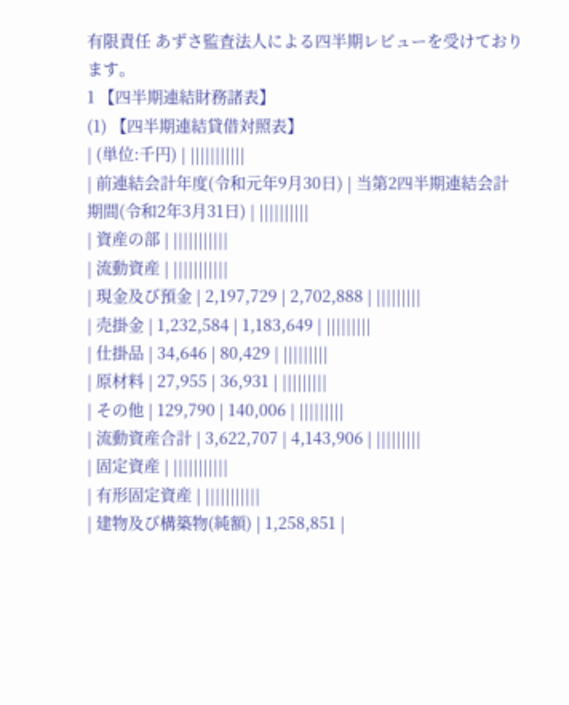有限責任 あずさ監査法人による四半期レビューを受けております。
1 【四半期連結財務諸表】
(1) 【四半期連結貸借対照表】
| (単位:千円) | |||||||||||
| 前連結会計年度(令和元年9月30日) | 当第2四半期連結会計期間(令和2年3月31日) | ||||||||||
| 資産の部 | |||||||||||
| 流動資産 | |||||||||||
| 現金及び預金 | 2,197,729 | 2,702,888 | |||||||||
| 売掛金 | 1,232,584 | 1,183,649 | |||||||||
| 仕掛品 | 34,646 | 80,429 | |||||||||
| 原材料 | 27,955 | 36,931 | |||||||||
| その他 | 129,790 | 140,006 | |||||||||
| 流動資産合計 | 3,622,707 | 4,143,906 | |||||||||
| 固定資産 | |||||||||||
| 有形固定資産 | |||||||||||
| 建物及び構築物(純額) | 1,258,851 |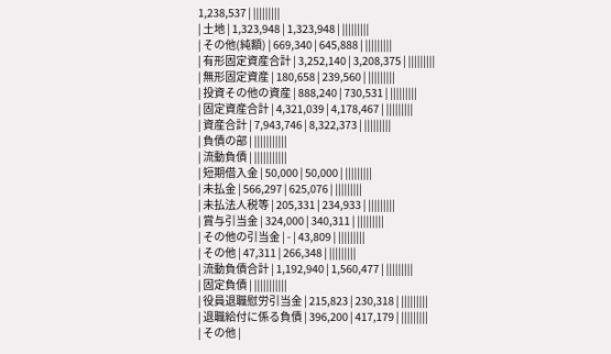1,238,537 | |||||||||
| 土地 | 1,323,948 | 1,323,948 | |||||||||
| その他(純額) | 669,340 | 645,888 | |||||||||
| 有形固定資産合計 | 3,252,140 | 3,208,375 | |||||||||
| 無形固定資産 | 180,658 | 239,560 | |||||||||
| 投資その他の資産 | 888,240 | 730,531 | |||||||||
| 固定資産合計 | 4,321,039 | 4,178,467 | |||||||||
| 資産合計 | 7,943,746 | 8,322,373 | |||||||||
| 負債の部 | |||||||||||
| 流動負債 | |||||||||||
| 短期借入金 | 50,000 | 50,000 | |||||||||
| 未払金 | 566,297 | 625,076 | |||||||||
| 未払法人税等 | 205,331 | 234,933 | |||||||||
| 賞与引当金 | 324,000 | 340,311 | |||||||||
| その他の引当金 | - | 43,809 | |||||||||
| その他 | 47,311 | 266,348 | |||||||||
| 流動負債合計 | 1,192,940 | 1,560,477 | |||||||||
| 固定負債 | |||||||||||
| 役員退職慰労引当金 | 215,823 | 230,318 | |||||||||
| 退職給付に係る負債 | 396,200 | 417,179 | |||||||||
| その他 |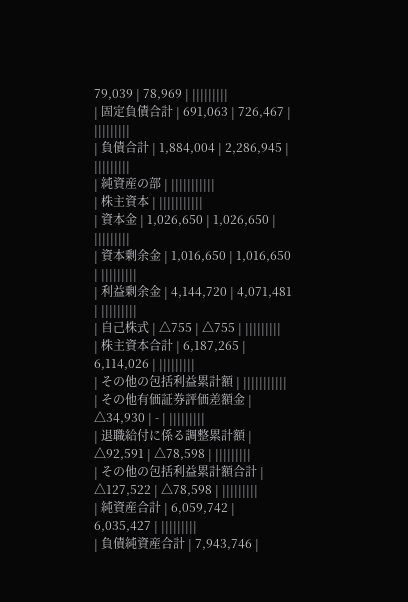79,039 | 78,969 | |||||||||
| 固定負債合計 | 691,063 | 726,467 | |||||||||
| 負債合計 | 1,884,004 | 2,286,945 | |||||||||
| 純資産の部 | |||||||||||
| 株主資本 | |||||||||||
| 資本金 | 1,026,650 | 1,026,650 | |||||||||
| 資本剰余金 | 1,016,650 | 1,016,650 | |||||||||
| 利益剰余金 | 4,144,720 | 4,071,481 | |||||||||
| 自己株式 | △755 | △755 | |||||||||
| 株主資本合計 | 6,187,265 | 6,114,026 | |||||||||
| その他の包括利益累計額 | |||||||||||
| その他有価証券評価差額金 | △34,930 | - | |||||||||
| 退職給付に係る調整累計額 | △92,591 | △78,598 | |||||||||
| その他の包括利益累計額合計 | △127,522 | △78,598 | |||||||||
| 純資産合計 | 6,059,742 | 6,035,427 | |||||||||
| 負債純資産合計 | 7,943,746 |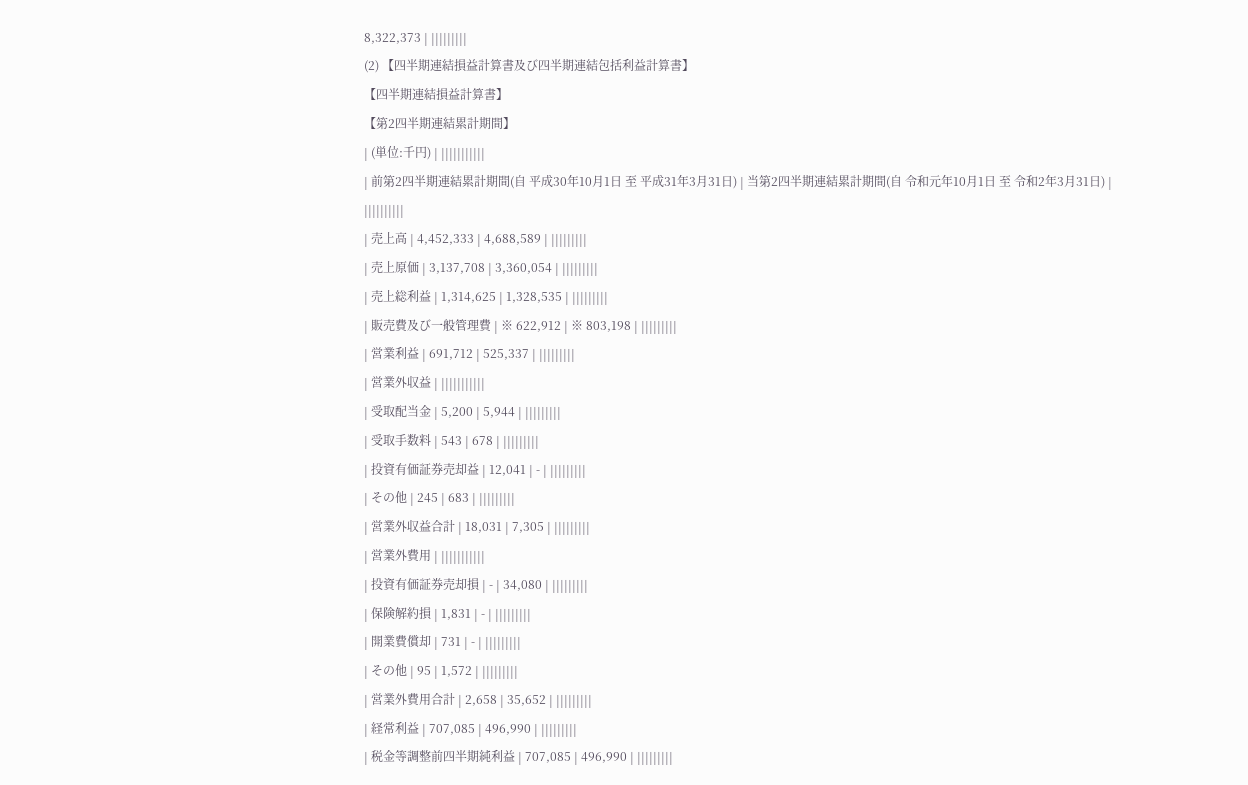8,322,373 | |||||||||
(2) 【四半期連結損益計算書及び四半期連結包括利益計算書】
【四半期連結損益計算書】
【第2四半期連結累計期間】
| (単位:千円) | |||||||||||
| 前第2四半期連結累計期間(自 平成30年10月1日 至 平成31年3月31日) | 当第2四半期連結累計期間(自 令和元年10月1日 至 令和2年3月31日) | ||||||||||
| 売上高 | 4,452,333 | 4,688,589 | |||||||||
| 売上原価 | 3,137,708 | 3,360,054 | |||||||||
| 売上総利益 | 1,314,625 | 1,328,535 | |||||||||
| 販売費及び一般管理費 | ※ 622,912 | ※ 803,198 | |||||||||
| 営業利益 | 691,712 | 525,337 | |||||||||
| 営業外収益 | |||||||||||
| 受取配当金 | 5,200 | 5,944 | |||||||||
| 受取手数料 | 543 | 678 | |||||||||
| 投資有価証券売却益 | 12,041 | - | |||||||||
| その他 | 245 | 683 | |||||||||
| 営業外収益合計 | 18,031 | 7,305 | |||||||||
| 営業外費用 | |||||||||||
| 投資有価証券売却損 | - | 34,080 | |||||||||
| 保険解約損 | 1,831 | - | |||||||||
| 開業費償却 | 731 | - | |||||||||
| その他 | 95 | 1,572 | |||||||||
| 営業外費用合計 | 2,658 | 35,652 | |||||||||
| 経常利益 | 707,085 | 496,990 | |||||||||
| 税金等調整前四半期純利益 | 707,085 | 496,990 | |||||||||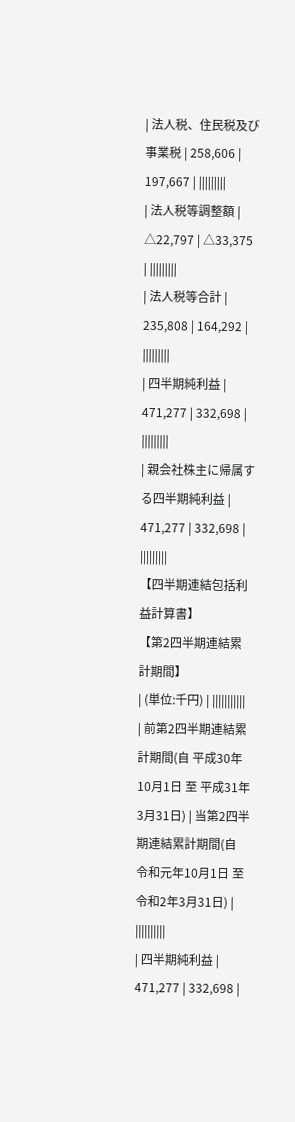| 法人税、住民税及び事業税 | 258,606 | 197,667 | |||||||||
| 法人税等調整額 | △22,797 | △33,375 | |||||||||
| 法人税等合計 | 235,808 | 164,292 | |||||||||
| 四半期純利益 | 471,277 | 332,698 | |||||||||
| 親会社株主に帰属する四半期純利益 | 471,277 | 332,698 | |||||||||
【四半期連結包括利益計算書】
【第2四半期連結累計期間】
| (単位:千円) | |||||||||||
| 前第2四半期連結累計期間(自 平成30年10月1日 至 平成31年3月31日) | 当第2四半期連結累計期間(自 令和元年10月1日 至 令和2年3月31日) | ||||||||||
| 四半期純利益 | 471,277 | 332,698 |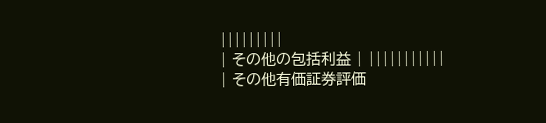|||||||||
| その他の包括利益 | |||||||||||
| その他有価証券評価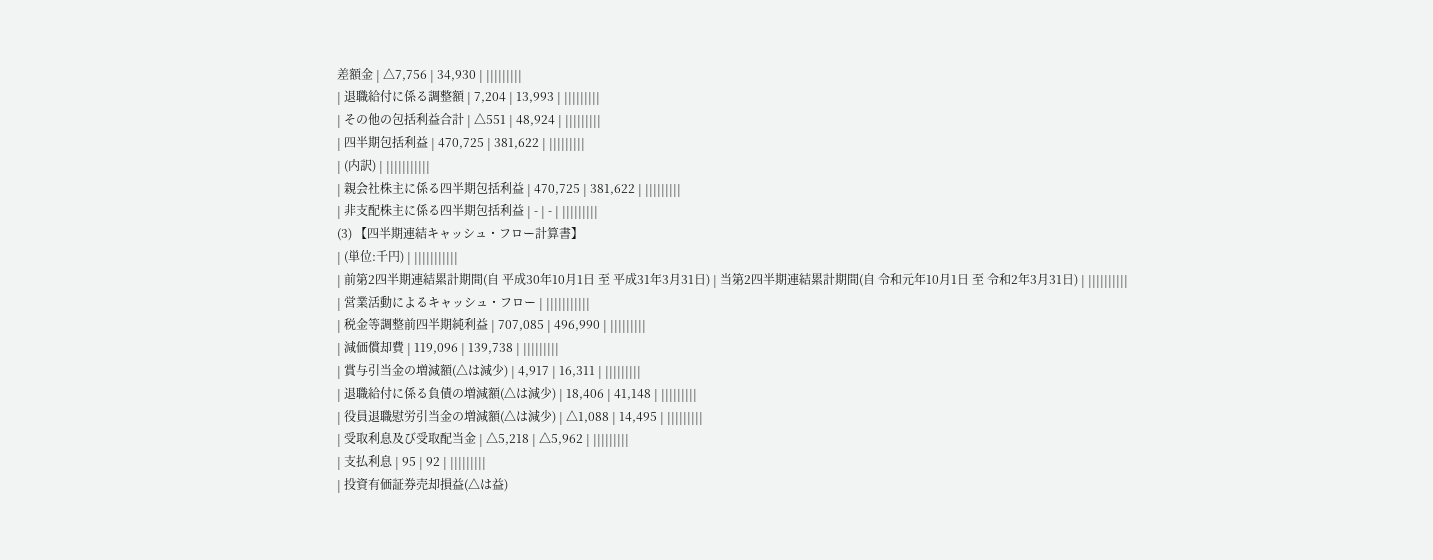差額金 | △7,756 | 34,930 | |||||||||
| 退職給付に係る調整額 | 7,204 | 13,993 | |||||||||
| その他の包括利益合計 | △551 | 48,924 | |||||||||
| 四半期包括利益 | 470,725 | 381,622 | |||||||||
| (内訳) | |||||||||||
| 親会社株主に係る四半期包括利益 | 470,725 | 381,622 | |||||||||
| 非支配株主に係る四半期包括利益 | - | - | |||||||||
(3) 【四半期連結キャッシュ・フロー計算書】
| (単位:千円) | |||||||||||
| 前第2四半期連結累計期間(自 平成30年10月1日 至 平成31年3月31日) | 当第2四半期連結累計期間(自 令和元年10月1日 至 令和2年3月31日) | ||||||||||
| 営業活動によるキャッシュ・フロー | |||||||||||
| 税金等調整前四半期純利益 | 707,085 | 496,990 | |||||||||
| 減価償却費 | 119,096 | 139,738 | |||||||||
| 賞与引当金の増減額(△は減少) | 4,917 | 16,311 | |||||||||
| 退職給付に係る負債の増減額(△は減少) | 18,406 | 41,148 | |||||||||
| 役員退職慰労引当金の増減額(△は減少) | △1,088 | 14,495 | |||||||||
| 受取利息及び受取配当金 | △5,218 | △5,962 | |||||||||
| 支払利息 | 95 | 92 | |||||||||
| 投資有価証券売却損益(△は益)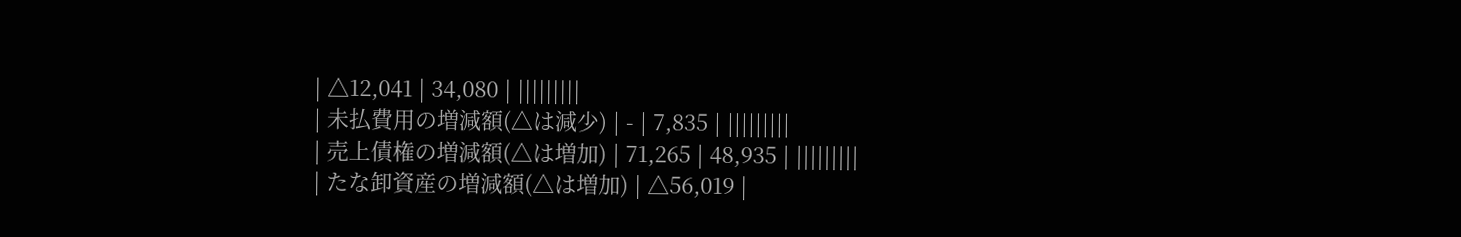| △12,041 | 34,080 | |||||||||
| 未払費用の増減額(△は減少) | - | 7,835 | |||||||||
| 売上債権の増減額(△は増加) | 71,265 | 48,935 | |||||||||
| たな卸資産の増減額(△は増加) | △56,019 |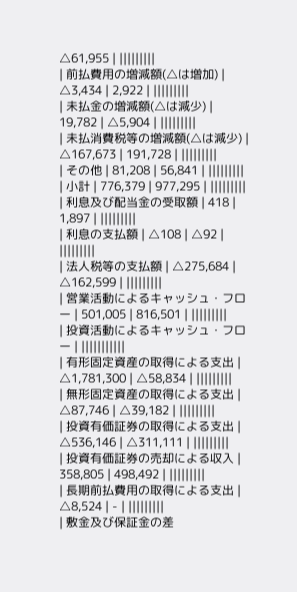△61,955 | |||||||||
| 前払費用の増減額(△は増加) | △3,434 | 2,922 | |||||||||
| 未払金の増減額(△は減少) | 19,782 | △5,904 | |||||||||
| 未払消費税等の増減額(△は減少) | △167,673 | 191,728 | |||||||||
| その他 | 81,208 | 56,841 | |||||||||
| 小計 | 776,379 | 977,295 | |||||||||
| 利息及び配当金の受取額 | 418 | 1,897 | |||||||||
| 利息の支払額 | △108 | △92 | |||||||||
| 法人税等の支払額 | △275,684 | △162,599 | |||||||||
| 営業活動によるキャッシュ・フロー | 501,005 | 816,501 | |||||||||
| 投資活動によるキャッシュ・フロー | |||||||||||
| 有形固定資産の取得による支出 | △1,781,300 | △58,834 | |||||||||
| 無形固定資産の取得による支出 | △87,746 | △39,182 | |||||||||
| 投資有価証券の取得による支出 | △536,146 | △311,111 | |||||||||
| 投資有価証券の売却による収入 | 358,805 | 498,492 | |||||||||
| 長期前払費用の取得による支出 | △8,524 | - | |||||||||
| 敷金及び保証金の差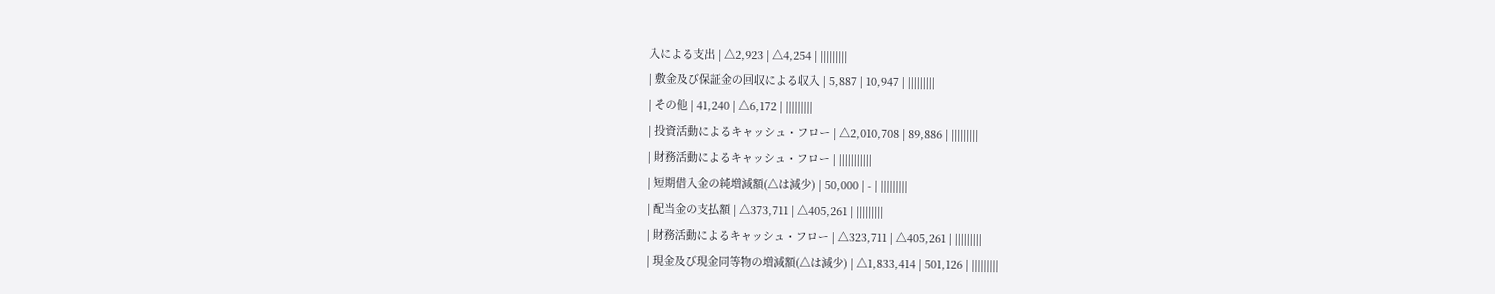入による支出 | △2,923 | △4,254 | |||||||||
| 敷金及び保証金の回収による収入 | 5,887 | 10,947 | |||||||||
| その他 | 41,240 | △6,172 | |||||||||
| 投資活動によるキャッシュ・フロー | △2,010,708 | 89,886 | |||||||||
| 財務活動によるキャッシュ・フロー | |||||||||||
| 短期借入金の純増減額(△は減少) | 50,000 | - | |||||||||
| 配当金の支払額 | △373,711 | △405,261 | |||||||||
| 財務活動によるキャッシュ・フロー | △323,711 | △405,261 | |||||||||
| 現金及び現金同等物の増減額(△は減少) | △1,833,414 | 501,126 | |||||||||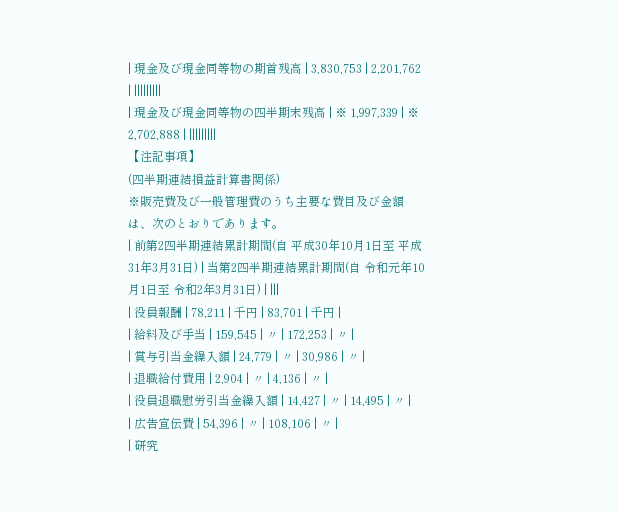| 現金及び現金同等物の期首残高 | 3,830,753 | 2,201,762 | |||||||||
| 現金及び現金同等物の四半期末残高 | ※ 1,997,339 | ※ 2,702,888 | |||||||||
【注記事項】
(四半期連結損益計算書関係)
※販売費及び一般管理費のうち主要な費目及び金額は、次のとおりであります。
| 前第2四半期連結累計期間(自 平成30年10月1日至 平成31年3月31日) | 当第2四半期連結累計期間(自 令和元年10月1日至 令和2年3月31日) | |||
| 役員報酬 | 78,211 | 千円 | 83,701 | 千円 |
| 給料及び手当 | 159,545 | 〃 | 172,253 | 〃 |
| 賞与引当金繰入額 | 24,779 | 〃 | 30,986 | 〃 |
| 退職給付費用 | 2,904 | 〃 | 4,136 | 〃 |
| 役員退職慰労引当金繰入額 | 14,427 | 〃 | 14,495 | 〃 |
| 広告宣伝費 | 54,396 | 〃 | 108,106 | 〃 |
| 研究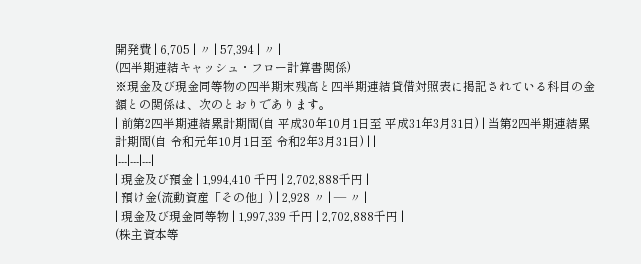開発費 | 6,705 | 〃 | 57,394 | 〃 |
(四半期連結キャッシュ・フロー計算書関係)
※現金及び現金同等物の四半期末残高と四半期連結貸借対照表に掲記されている科目の金額との関係は、次のとおりであります。
| 前第2四半期連結累計期間(自 平成30年10月1日至 平成31年3月31日) | 当第2四半期連結累計期間(自 令和元年10月1日至 令和2年3月31日) | |
|---|---|---|
| 現金及び預金 | 1,994,410 千円 | 2,702,888千円 |
| 預け金(流動資産「その他」) | 2,928 〃 | ― 〃 |
| 現金及び現金同等物 | 1,997,339 千円 | 2,702,888千円 |
(株主資本等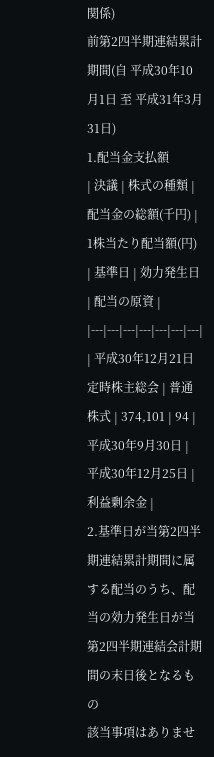関係)
前第2四半期連結累計期間(自 平成30年10月1日 至 平成31年3月31日)
1.配当金支払額
| 決議 | 株式の種類 | 配当金の総額(千円) | 1株当たり配当額(円) | 基準日 | 効力発生日 | 配当の原資 |
|---|---|---|---|---|---|---|
| 平成30年12月21日定時株主総会 | 普通株式 | 374,101 | 94 | 平成30年9月30日 | 平成30年12月25日 | 利益剰余金 |
2.基準日が当第2四半期連結累計期間に属する配当のうち、配当の効力発生日が当第2四半期連結会計期間の末日後となるもの
該当事項はありませ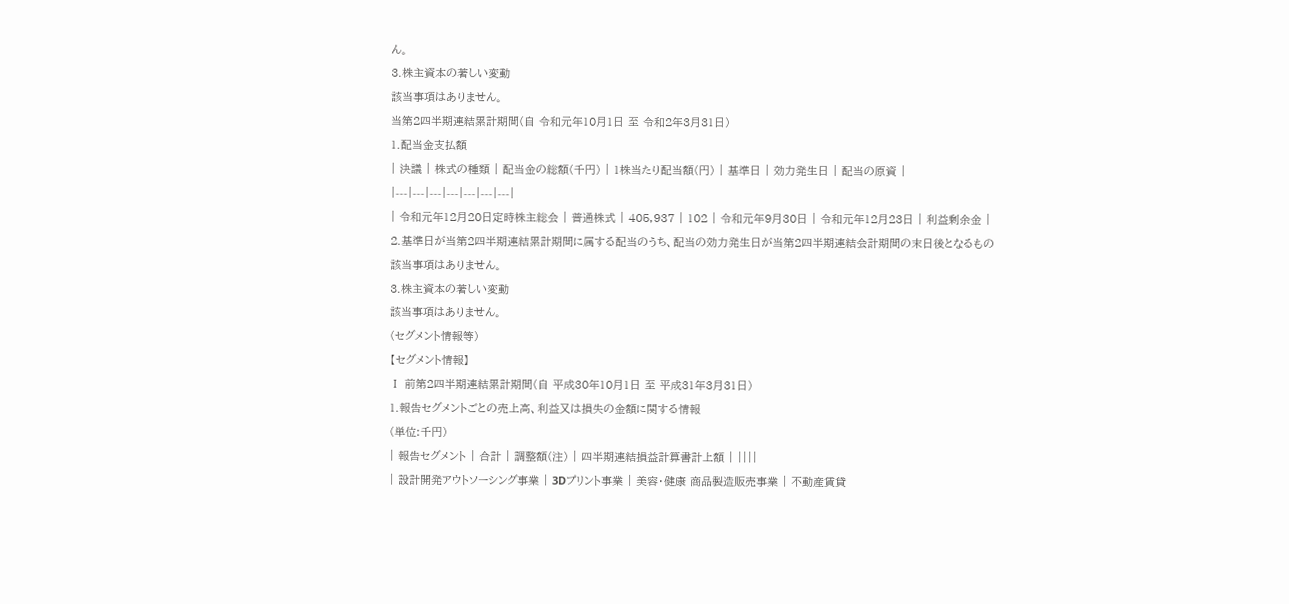ん。
3.株主資本の著しい変動
該当事項はありません。
当第2四半期連結累計期間(自 令和元年10月1日 至 令和2年3月31日)
1.配当金支払額
| 決議 | 株式の種類 | 配当金の総額(千円) | 1株当たり配当額(円) | 基準日 | 効力発生日 | 配当の原資 |
|---|---|---|---|---|---|---|
| 令和元年12月20日定時株主総会 | 普通株式 | 405,937 | 102 | 令和元年9月30日 | 令和元年12月23日 | 利益剰余金 |
2.基準日が当第2四半期連結累計期間に属する配当のうち、配当の効力発生日が当第2四半期連結会計期間の末日後となるもの
該当事項はありません。
3.株主資本の著しい変動
該当事項はありません。
(セグメント情報等)
【セグメント情報】
Ⅰ 前第2四半期連結累計期間(自 平成30年10月1日 至 平成31年3月31日)
1.報告セグメントごとの売上高、利益又は損失の金額に関する情報
(単位:千円)
| 報告セグメント | 合計 | 調整額(注) | 四半期連結損益計算書計上額 | ||||
| 設計開発アウトソーシング事業 | 3Dプリント事業 | 美容・健康 商品製造販売事業 | 不動産賃貸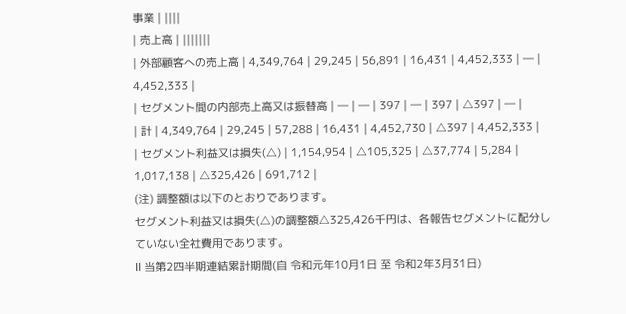事業 | ||||
| 売上高 | |||||||
| 外部顧客への売上高 | 4,349,764 | 29,245 | 56,891 | 16,431 | 4,452,333 | ― | 4,452,333 |
| セグメント間の内部売上高又は振替高 | ― | ― | 397 | ― | 397 | △397 | ― |
| 計 | 4,349,764 | 29,245 | 57,288 | 16,431 | 4,452,730 | △397 | 4,452,333 |
| セグメント利益又は損失(△) | 1,154,954 | △105,325 | △37,774 | 5,284 | 1,017,138 | △325,426 | 691,712 |
(注) 調整額は以下のとおりであります。
セグメント利益又は損失(△)の調整額△325,426千円は、各報告セグメントに配分していない全社費用であります。
Ⅱ 当第2四半期連結累計期間(自 令和元年10月1日 至 令和2年3月31日)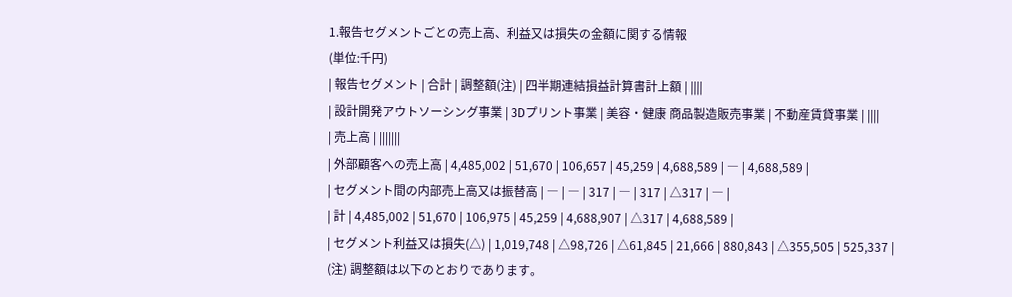1.報告セグメントごとの売上高、利益又は損失の金額に関する情報
(単位:千円)
| 報告セグメント | 合計 | 調整額(注) | 四半期連結損益計算書計上額 | ||||
| 設計開発アウトソーシング事業 | 3Dプリント事業 | 美容・健康 商品製造販売事業 | 不動産賃貸事業 | ||||
| 売上高 | |||||||
| 外部顧客への売上高 | 4,485,002 | 51,670 | 106,657 | 45,259 | 4,688,589 | ― | 4,688,589 |
| セグメント間の内部売上高又は振替高 | ― | ― | 317 | ― | 317 | △317 | ― |
| 計 | 4,485,002 | 51,670 | 106,975 | 45,259 | 4,688,907 | △317 | 4,688,589 |
| セグメント利益又は損失(△) | 1,019,748 | △98,726 | △61,845 | 21,666 | 880,843 | △355,505 | 525,337 |
(注) 調整額は以下のとおりであります。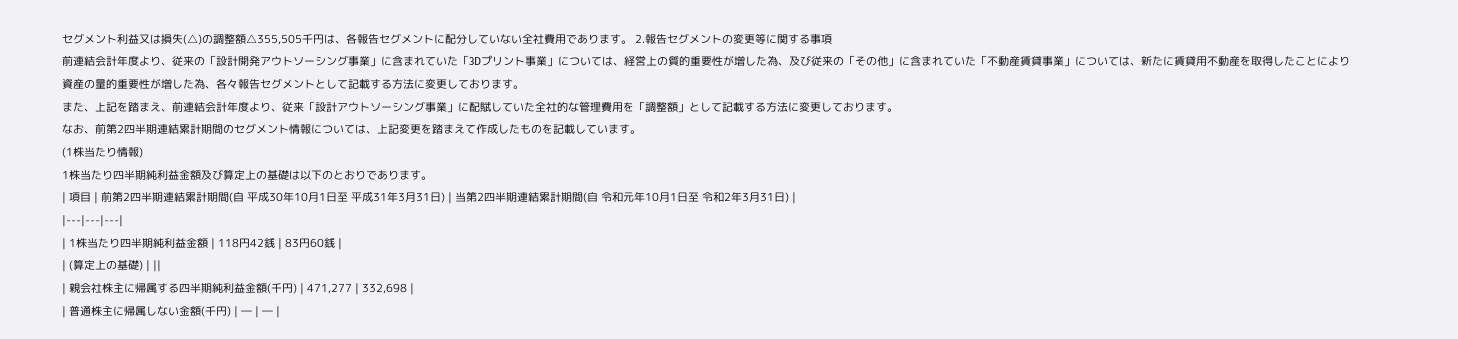セグメント利益又は損失(△)の調整額△355,505千円は、各報告セグメントに配分していない全社費用であります。 2.報告セグメントの変更等に関する事項
前連結会計年度より、従来の「設計開発アウトソーシング事業」に含まれていた「3Dプリント事業」については、経営上の質的重要性が増した為、及び従来の「その他」に含まれていた「不動産賃貸事業」については、新たに賃貸用不動産を取得したことにより資産の量的重要性が増した為、各々報告セグメントとして記載する方法に変更しております。
また、上記を踏まえ、前連結会計年度より、従来「設計アウトソーシング事業」に配賦していた全社的な管理費用を「調整額」として記載する方法に変更しております。
なお、前第2四半期連結累計期間のセグメント情報については、上記変更を踏まえて作成したものを記載しています。
(1株当たり情報)
1株当たり四半期純利益金額及び算定上の基礎は以下のとおりであります。
| 項目 | 前第2四半期連結累計期間(自 平成30年10月1日至 平成31年3月31日) | 当第2四半期連結累計期間(自 令和元年10月1日至 令和2年3月31日) |
|---|---|---|
| 1株当たり四半期純利益金額 | 118円42銭 | 83円60銭 |
| (算定上の基礎) | ||
| 親会社株主に帰属する四半期純利益金額(千円) | 471,277 | 332,698 |
| 普通株主に帰属しない金額(千円) | ― | ― |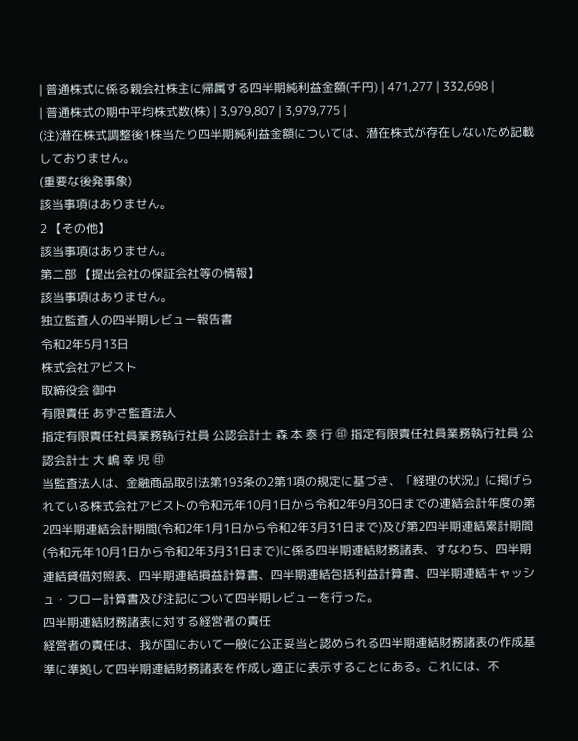| 普通株式に係る親会社株主に帰属する四半期純利益金額(千円) | 471,277 | 332,698 |
| 普通株式の期中平均株式数(株) | 3,979,807 | 3,979,775 |
(注)潜在株式調整後1株当たり四半期純利益金額については、潜在株式が存在しないため記載しておりません。
(重要な後発事象)
該当事項はありません。
2 【その他】
該当事項はありません。
第二部 【提出会社の保証会社等の情報】
該当事項はありません。
独立監査人の四半期レビュー報告書
令和2年5月13日
株式会社アビスト
取締役会 御中
有限責任 あずさ監査法人
指定有限責任社員業務執行社員 公認会計士 森 本 泰 行 ㊞ 指定有限責任社員業務執行社員 公認会計士 大 嶋 幸 児 ㊞
当監査法人は、金融商品取引法第193条の2第1項の規定に基づき、「経理の状況」に掲げられている株式会社アビストの令和元年10月1日から令和2年9月30日までの連結会計年度の第2四半期連結会計期間(令和2年1月1日から令和2年3月31日まで)及び第2四半期連結累計期間(令和元年10月1日から令和2年3月31日まで)に係る四半期連結財務諸表、すなわち、四半期連結貸借対照表、四半期連結損益計算書、四半期連結包括利益計算書、四半期連結キャッシュ・フロー計算書及び注記について四半期レビューを行った。
四半期連結財務諸表に対する経営者の責任
経営者の責任は、我が国において一般に公正妥当と認められる四半期連結財務諸表の作成基準に準拠して四半期連結財務諸表を作成し適正に表示することにある。これには、不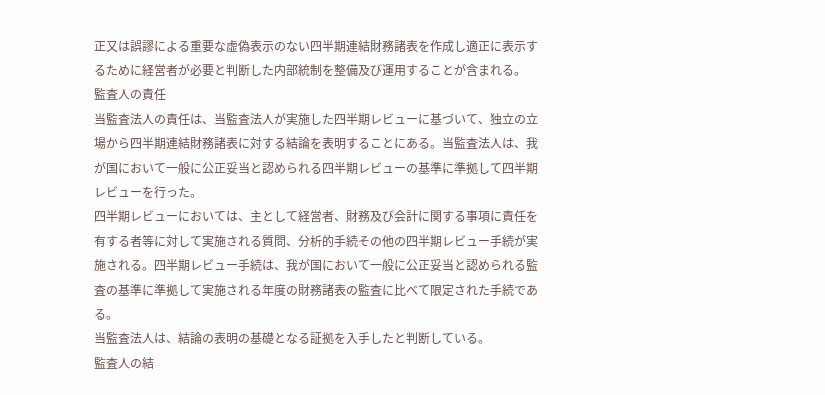正又は誤謬による重要な虚偽表示のない四半期連結財務諸表を作成し適正に表示するために経営者が必要と判断した内部統制を整備及び運用することが含まれる。
監査人の責任
当監査法人の責任は、当監査法人が実施した四半期レビューに基づいて、独立の立場から四半期連結財務諸表に対する結論を表明することにある。当監査法人は、我が国において一般に公正妥当と認められる四半期レビューの基準に準拠して四半期レビューを行った。
四半期レビューにおいては、主として経営者、財務及び会計に関する事項に責任を有する者等に対して実施される質問、分析的手続その他の四半期レビュー手続が実施される。四半期レビュー手続は、我が国において一般に公正妥当と認められる監査の基準に準拠して実施される年度の財務諸表の監査に比べて限定された手続である。
当監査法人は、結論の表明の基礎となる証拠を入手したと判断している。
監査人の結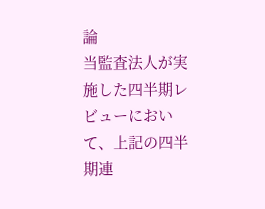論
当監査法人が実施した四半期レビューにおいて、上記の四半期連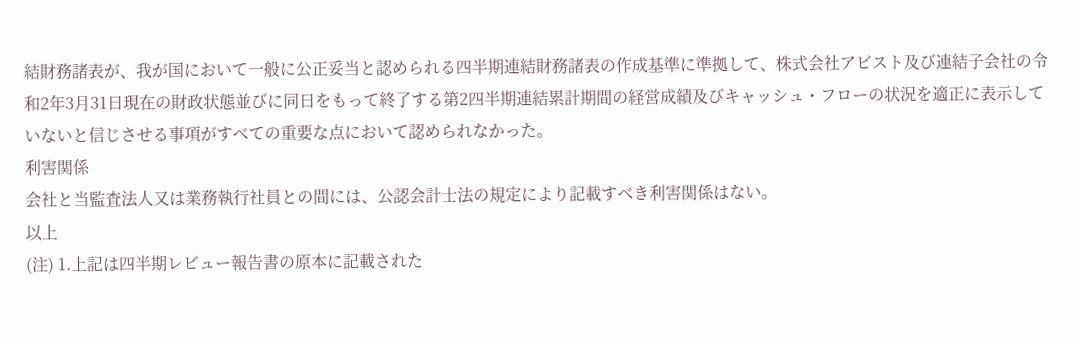結財務諸表が、我が国において一般に公正妥当と認められる四半期連結財務諸表の作成基準に準拠して、株式会社アビスト及び連結子会社の令和2年3月31日現在の財政状態並びに同日をもって終了する第2四半期連結累計期間の経営成績及びキャッシュ・フローの状況を適正に表示していないと信じさせる事項がすべての重要な点において認められなかった。
利害関係
会社と当監査法人又は業務執行社員との間には、公認会計士法の規定により記載すべき利害関係はない。
以上
(注) 1.上記は四半期レビュー報告書の原本に記載された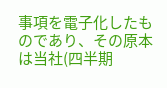事項を電子化したものであり、その原本は当社(四半期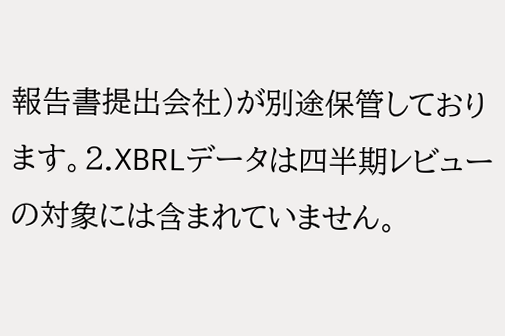報告書提出会社)が別途保管しております。2.XBRLデータは四半期レビューの対象には含まれていません。